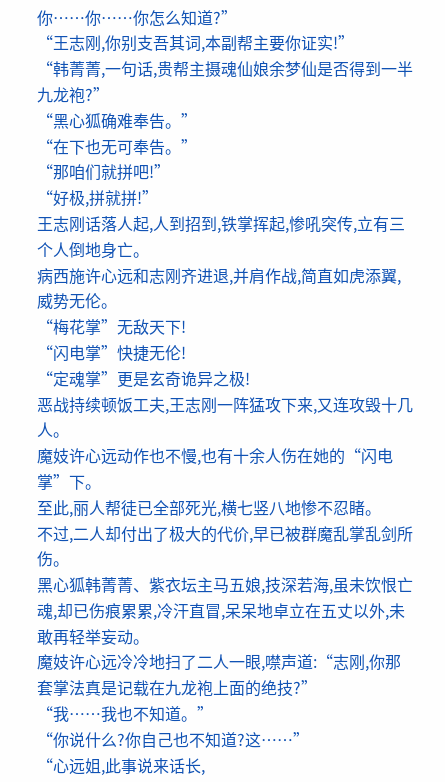你……你……你怎么知道?”
“王志刚,你别支吾其词,本副帮主要你证实!”
“韩菁菁,一句话,贵帮主摄魂仙娘余梦仙是否得到一半九龙袍?”
“黑心狐确难奉告。”
“在下也无可奉告。”
“那咱们就拼吧!”
“好极,拼就拼!”
王志刚话落人起,人到招到,铁掌挥起,惨吼突传,立有三个人倒地身亡。
病西施许心远和志刚齐进退,并肩作战,简直如虎添翼,威势无伦。
“梅花掌”无敌天下!
“闪电掌”快捷无伦!
“定魂掌”更是玄奇诡异之极!
恶战持续顿饭工夫,王志刚一阵猛攻下来,又连攻毁十几人。
魔妓许心远动作也不慢,也有十余人伤在她的“闪电掌”下。
至此,丽人帮徒已全部死光,横七竖八地惨不忍睹。
不过,二人却付出了极大的代价,早已被群魔乱掌乱剑所伤。
黑心狐韩菁菁、紫衣坛主马五娘,技深若海,虽未饮恨亡魂,却已伤痕累累,冷汗直冒,呆呆地卓立在五丈以外,未敢再轻举妄动。
魔妓许心远冷冷地扫了二人一眼,噤声道:“志刚,你那套掌法真是记载在九龙袍上面的绝技?”
“我……我也不知道。”
“你说什么?你自己也不知道?这……”
“心远姐,此事说来话长,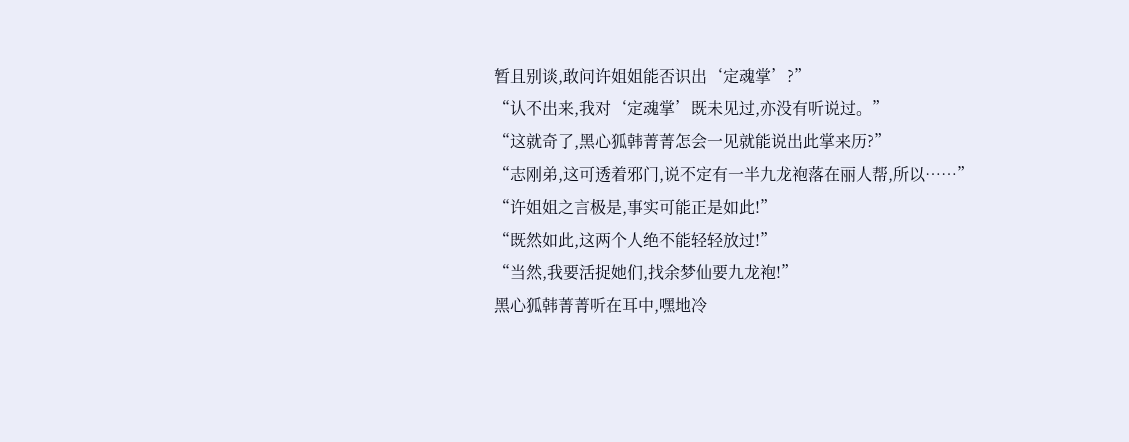暂且别谈,敢问许姐姐能否识出‘定魂掌’?”
“认不出来,我对‘定魂掌’既未见过,亦没有听说过。”
“这就奇了,黑心狐韩菁菁怎会一见就能说出此掌来历?”
“志刚弟,这可透着邪门,说不定有一半九龙袍落在丽人帮,所以……”
“许姐姐之言极是,事实可能正是如此!”
“既然如此,这两个人绝不能轻轻放过!”
“当然,我要活捉她们,找余梦仙要九龙袍!”
黑心狐韩菁菁听在耳中,嘿地冷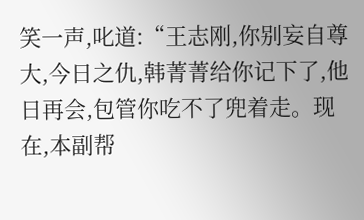笑一声,叱道:“王志刚,你别妄自尊大,今日之仇,韩菁菁给你记下了,他日再会,包管你吃不了兜着走。现在,本副帮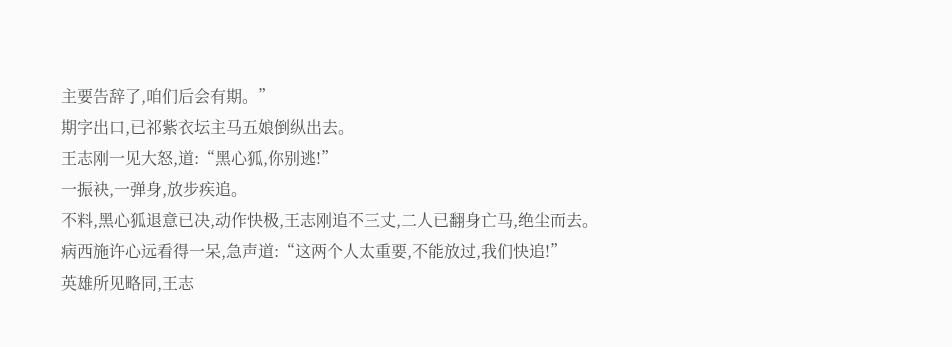主要告辞了,咱们后会有期。”
期字出口,已祁紫衣坛主马五娘倒纵出去。
王志刚一见大怒,道:“黑心狐,你别逃!”
一振袂,一弹身,放步疾追。
不料,黑心狐退意已决,动作快极,王志刚追不三丈,二人已翻身亡马,绝尘而去。
病西施许心远看得一呆,急声道:“这两个人太重要,不能放过,我们快追!”
英雄所见略同,王志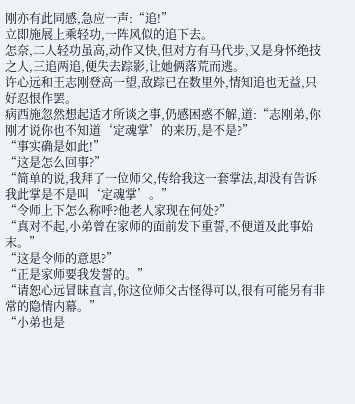刚亦有此同感,急应一声:“追!”
立即施展上乘轻功,一阵风似的追下去。
怎奈,二人轻功虽高,动作又快,但对方有马代步,又是身怀绝技之人,三追两追,便失去踪影,让她俩落荒而逃。
许心远和王志刚登高一望,敌踪已在数里外,情知追也无益,只好忍恨作罢。
病西施忽然想起适才所谈之事,仍感困惑不解,道:“志刚弟,你刚才说你也不知道‘定魂掌’的来历,是不是?”
“事实确是如此!”
“这是怎么回事?”
“简单的说,我拜了一位师父,传给我这一套掌法,却没有告诉我此掌是不是叫‘定魂掌’。”
“令师上下怎么称呼?他老人家现在何处?”
“真对不起,小弟曾在家师的面前发下重誓,不便道及此事始末。”
“这是令师的意思?”
“正是家师要我发誓的。”
“请恕心远冒昧直言,你这位师父古怪得可以,很有可能另有非常的隐情内幕。”
“小弟也是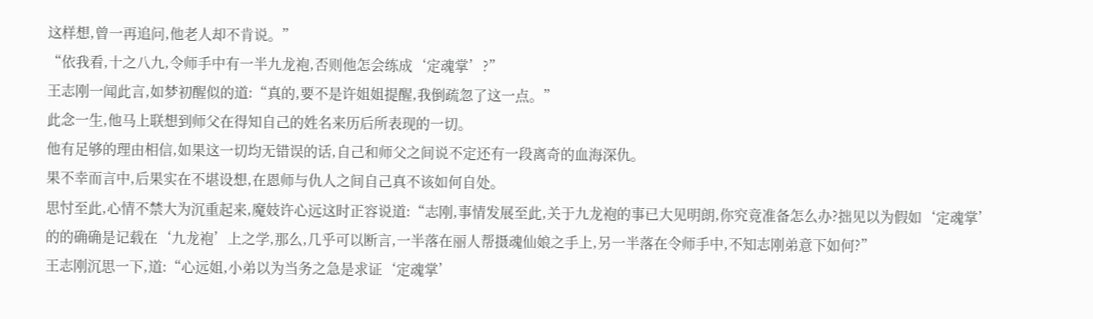这样想,曾一再追问,他老人却不肯说。”
“依我看,十之八九,令师手中有一半九龙袍,否则他怎会练成‘定魂掌’?”
王志刚一闻此言,如梦初醒似的道:“真的,要不是许姐姐提醒,我倒疏忽了这一点。”
此念一生,他马上联想到师父在得知自己的姓名来历后所表现的一切。
他有足够的理由相信,如果这一切均无错误的话,自己和师父之间说不定还有一段离奇的血海深仇。
果不幸而言中,后果实在不堪设想,在恩师与仇人之间自己真不该如何自处。
思忖至此,心情不禁大为沉重起来,魔妓许心远这时正容说道:“志刚,事情发展至此,关于九龙袍的事已大见明朗,你究竟准备怎么办?拙见以为假如‘定魂掌’的的确确是记载在‘九龙袍’上之学,那么,几乎可以断言,一半落在丽人帮摄魂仙娘之手上,另一半落在令师手中,不知志刚弟意下如何?”
王志刚沉思一下,道:“心远姐,小弟以为当务之急是求证‘定魂掌’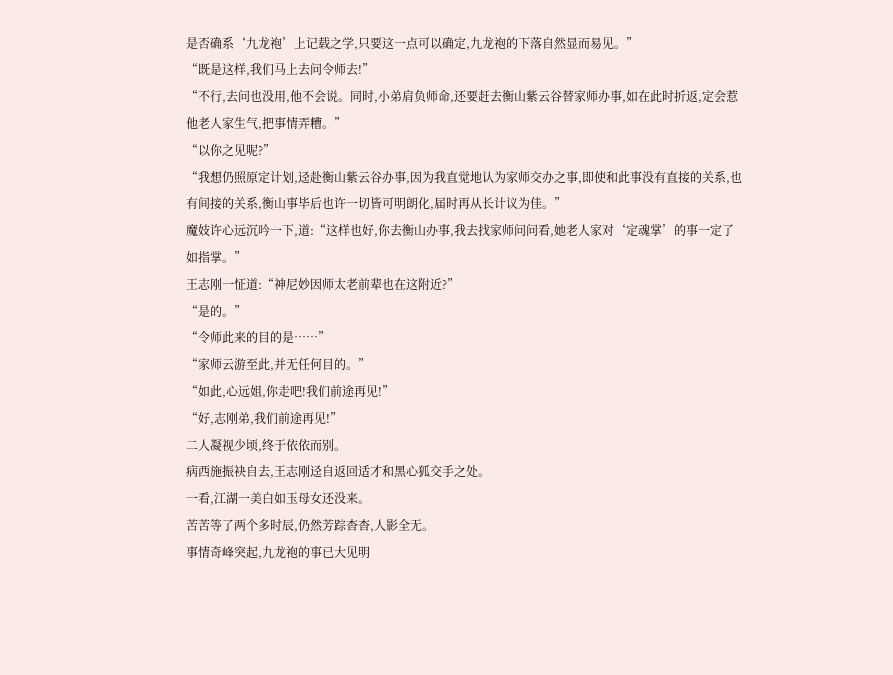是否确系‘九龙袍’上记载之学,只要这一点可以确定,九龙袍的下落自然显而易见。”
“既是这样,我们马上去问令师去!”
“不行,去问也没用,他不会说。同时,小弟肩负师命,还要赶去衡山紫云谷替家师办事,如在此时折返,定会惹他老人家生气,把事情弄糟。”
“以你之见呢?”
“我想仍照原定计划,迳赴衡山紫云谷办事,因为我直觉地认为家师交办之事,即使和此事没有直接的关系,也有间接的关系,衡山事毕后也许一切皆可明朗化,届时再从长计议为佳。”
魔妓许心远沉吟一下,道:“这样也好,你去衡山办事,我去找家师问问看,她老人家对‘定魂掌’的事一定了如指掌。”
王志刚一怔道:“神尼妙因师太老前辈也在这附近?”
“是的。”
“令师此来的目的是……”
“家师云游至此,并无任何目的。”
“如此,心远姐,你走吧!我们前途再见!”
“好,志刚弟,我们前途再见!”
二人凝视少顷,终于依依而别。
病西施振袂自去,王志刚迳自返回适才和黑心狐交手之处。
一看,江湖一美白如玉母女还没来。
苦苦等了两个多时辰,仍然芳踪杳杳,人影全无。
事情奇峰突起,九龙袍的事已大见明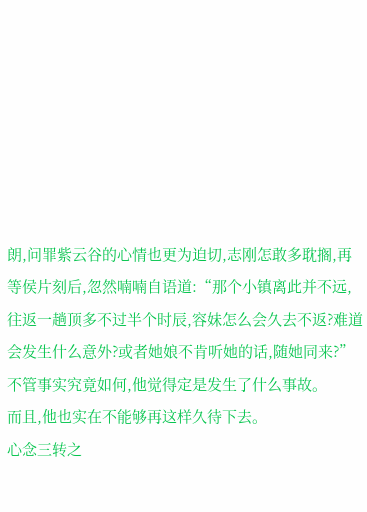朗,问罪紫云谷的心情也更为迫切,志刚怎敢多耽搁,再等侯片刻后,忽然喃喃自语道:“那个小镇离此并不远,往返一趟顶多不过半个时辰,容妹怎么会久去不返?难道会发生什么意外?或者她娘不肯听她的话,随她同来?”
不管事实究竟如何,他觉得定是发生了什么事故。
而且,他也实在不能够再这样久待下去。
心念三转之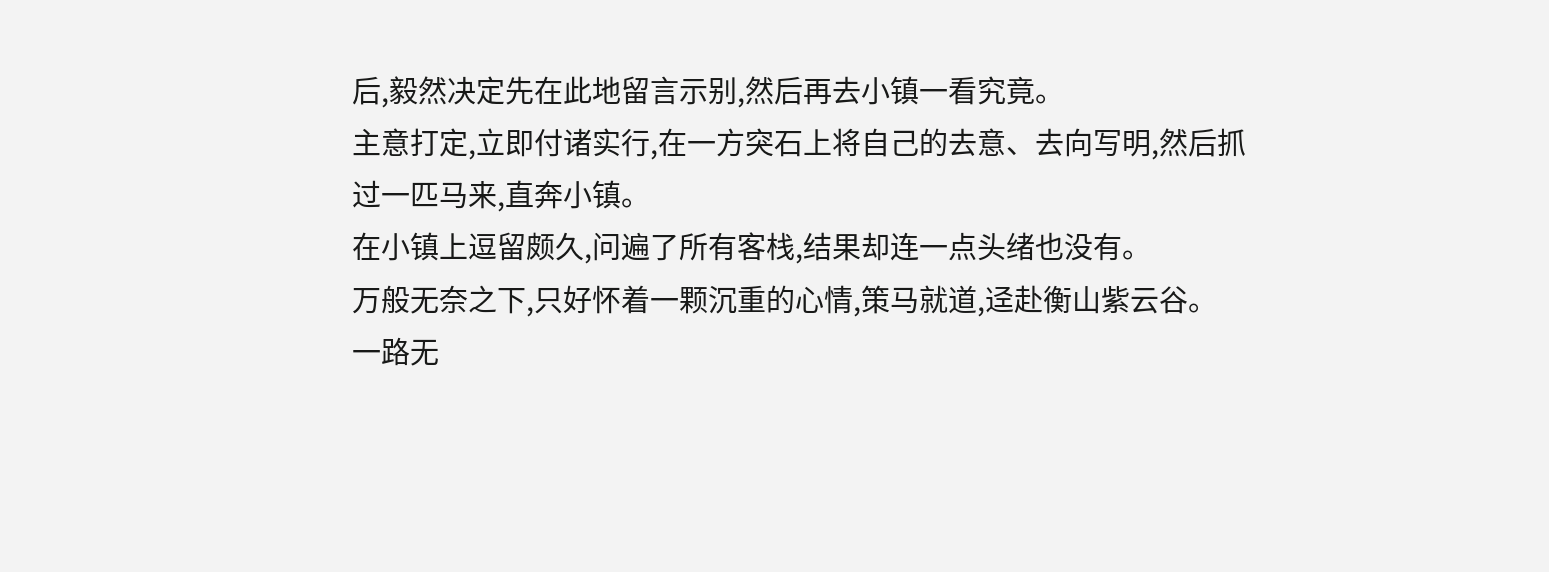后,毅然决定先在此地留言示别,然后再去小镇一看究竟。
主意打定,立即付诸实行,在一方突石上将自己的去意、去向写明,然后抓过一匹马来,直奔小镇。
在小镇上逗留颇久,问遍了所有客栈,结果却连一点头绪也没有。
万般无奈之下,只好怀着一颗沉重的心情,策马就道,迳赴衡山紫云谷。
一路无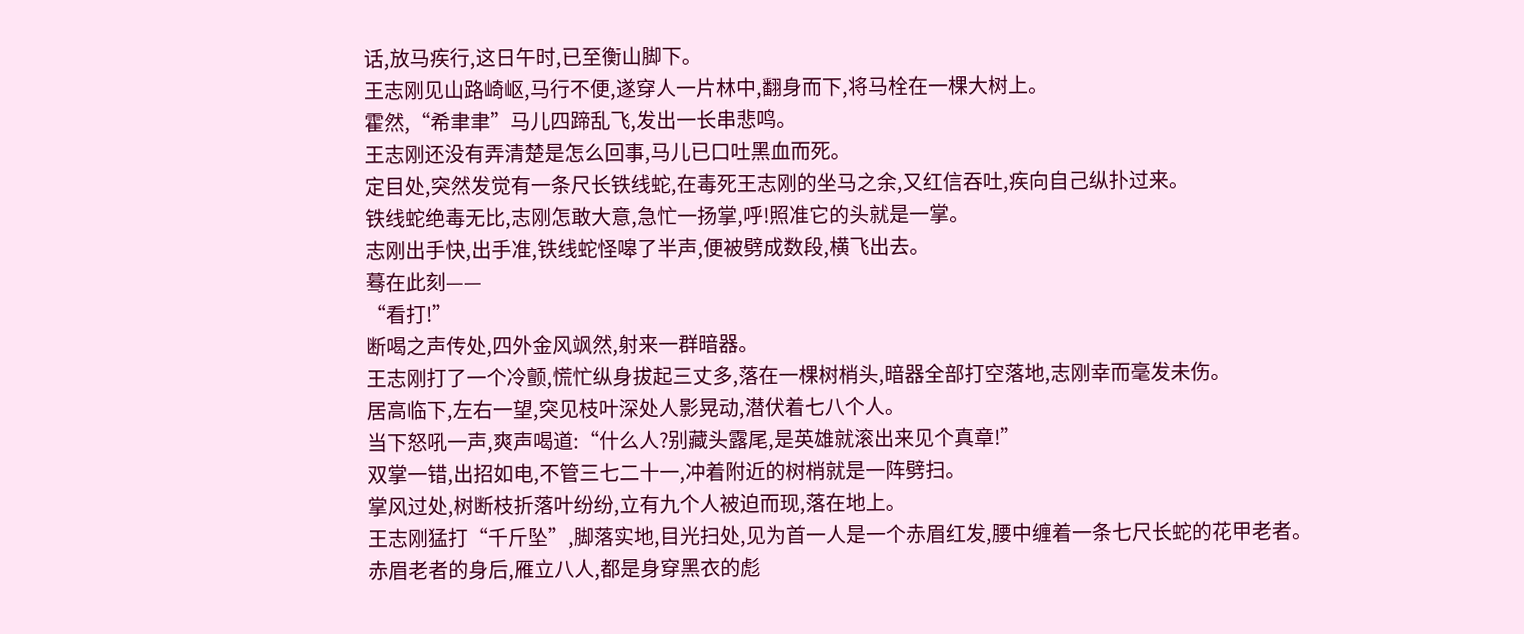话,放马疾行,这日午时,已至衡山脚下。
王志刚见山路崎岖,马行不便,遂穿人一片林中,翻身而下,将马栓在一棵大树上。
霍然,“希聿聿”马儿四蹄乱飞,发出一长串悲鸣。
王志刚还没有弄清楚是怎么回事,马儿已口吐黑血而死。
定目处,突然发觉有一条尺长铁线蛇,在毒死王志刚的坐马之余,又红信吞吐,疾向自己纵扑过来。
铁线蛇绝毒无比,志刚怎敢大意,急忙一扬掌,呼!照准它的头就是一掌。
志刚出手快,出手准,铁线蛇怪嗥了半声,便被劈成数段,横飞出去。
蓦在此刻——
“看打!”
断喝之声传处,四外金风飒然,射来一群暗器。
王志刚打了一个冷颤,慌忙纵身拔起三丈多,落在一棵树梢头,暗器全部打空落地,志刚幸而毫发未伤。
居高临下,左右一望,突见枝叶深处人影晃动,潜伏着七八个人。
当下怒吼一声,爽声喝道:“什么人?别藏头露尾,是英雄就滚出来见个真章!”
双掌一错,出招如电,不管三七二十一,冲着附近的树梢就是一阵劈扫。
掌风过处,树断枝折落叶纷纷,立有九个人被迫而现,落在地上。
王志刚猛打“千斤坠”,脚落实地,目光扫处,见为首一人是一个赤眉红发,腰中缠着一条七尺长蛇的花甲老者。
赤眉老者的身后,雁立八人,都是身穿黑衣的彪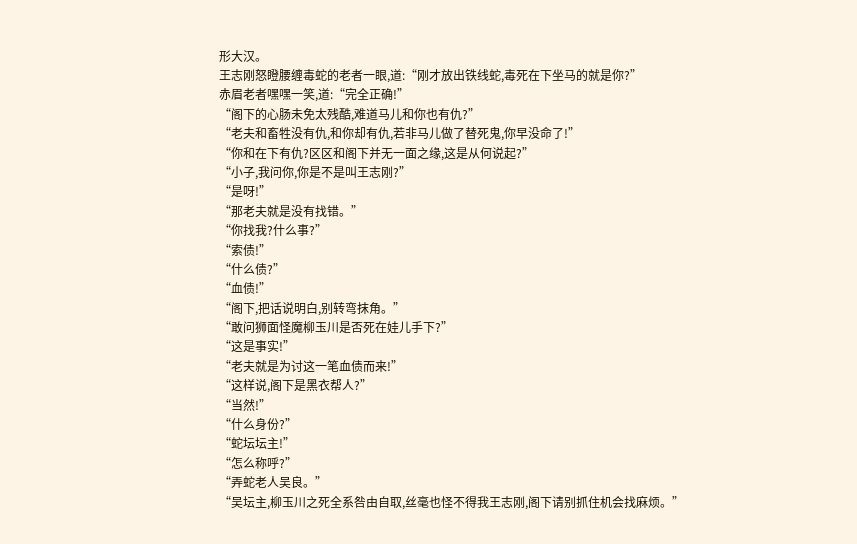形大汉。
王志刚怒瞪腰缠毒蛇的老者一眼,道:“刚才放出铁线蛇,毒死在下坐马的就是你?”
赤眉老者嘿嘿一笑,道:“完全正确!”
“阁下的心肠未免太残酷,难道马儿和你也有仇?”
“老夫和畜牲没有仇,和你却有仇,若非马儿做了替死鬼,你早没命了!”
“你和在下有仇?区区和阁下并无一面之缘,这是从何说起?”
“小子,我问你,你是不是叫王志刚?”
“是呀!”
“那老夫就是没有找错。”
“你找我?什么事?”
“索债!”
“什么债?”
“血债!”
“阁下,把话说明白,别转弯抹角。”
“敢问狮面怪魔柳玉川是否死在娃儿手下?”
“这是事实!”
“老夫就是为讨这一笔血债而来!”
“这样说,阁下是黑衣帮人?”
“当然!”
“什么身份?”
“蛇坛坛主!”
“怎么称呼?”
“弄蛇老人吴良。”
“吴坛主,柳玉川之死全系咎由自取,丝毫也怪不得我王志刚,阁下请别抓住机会找麻烦。”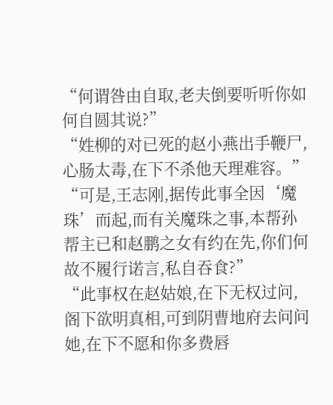“何谓咎由自取,老夫倒要听听你如何自圆其说?”
“姓柳的对已死的赵小燕出手鞭尸,心肠太毒,在下不杀他天理难容。”
“可是,王志刚,据传此事全因‘魔珠’而起,而有关魔珠之事,本帮孙帮主已和赵鹏之女有约在先,你们何故不履行诺言,私自吞食?”
“此事权在赵姑娘,在下无权过问,阁下欲明真相,可到阴曹地府去问问她,在下不愿和你多费唇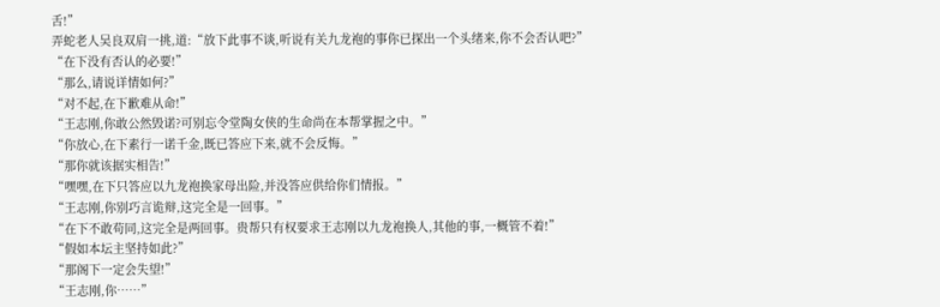舌!”
弄蛇老人吴良双肩一挑,道:“放下此事不谈,听说有关九龙袍的事你已探出一个头绪来,你不会否认吧?”
“在下没有否认的必要!”
“那么,请说详情如何?”
“对不起,在下歉难从命!”
“王志刚,你敢公然毁诺?可别忘令堂陶女侠的生命尚在本帮掌握之中。”
“你放心,在下素行一诺千金,既已答应下来,就不会反悔。”
“那你就该据实相告!”
“嘿嘿,在下只答应以九龙袍换家母出险,并没答应供给你们情报。”
“王志刚,你别巧言诡辩,这完全是一回事。”
“在下不敢苟同,这完全是两回事。贵帮只有权要求王志刚以九龙袍换人,其他的事,一概管不着!”
“假如本坛主坚持如此?”
“那阁下一定会失望!”
“王志刚,你……”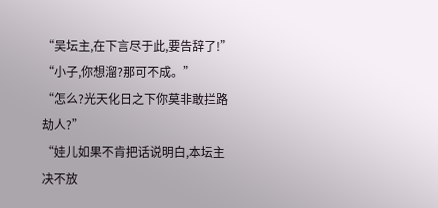“吴坛主,在下言尽于此,要告辞了!”
“小子,你想溜?那可不成。”
“怎么?光天化日之下你莫非敢拦路劫人?”
“娃儿如果不肯把话说明白,本坛主决不放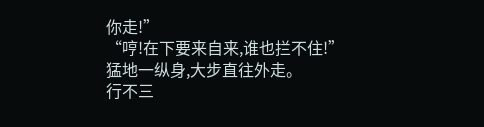你走!”
“哼!在下要来自来,谁也拦不住!”
猛地一纵身,大步直往外走。
行不三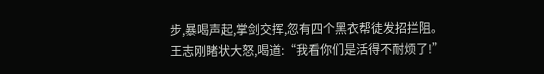步,暴喝声起,掌剑交挥,忽有四个黑衣帮徒发招拦阻。
王志刚睹状大怒,喝道:“我看你们是活得不耐烦了!”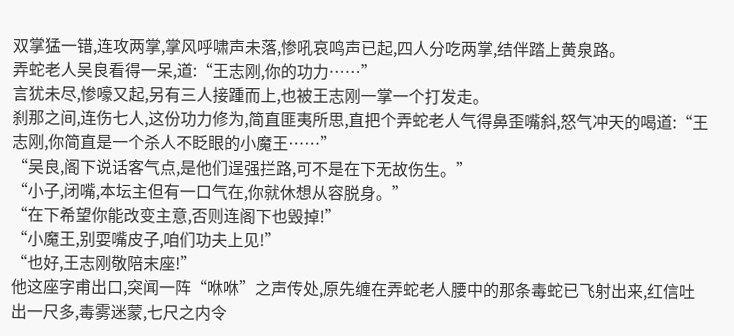双掌猛一错,连攻两掌,掌风呼啸声未落,惨吼哀鸣声已起,四人分吃两掌,结伴踏上黄泉路。
弄蛇老人吴良看得一呆,道:“王志刚,你的功力……”
言犹未尽,惨嚎又起,另有三人接踵而上,也被王志刚一掌一个打发走。
刹那之间,连伤七人,这份功力修为,简直匪夷所思,直把个弄蛇老人气得鼻歪嘴斜,怒气冲天的喝道:“王志刚,你简直是一个杀人不眨眼的小魔王……”
“吴良,阁下说话客气点,是他们逞强拦路,可不是在下无故伤生。”
“小子,闭嘴,本坛主但有一口气在,你就休想从容脱身。”
“在下希望你能改变主意,否则连阁下也毁掉!”
“小魔王,别耍嘴皮子,咱们功夫上见!”
“也好,王志刚敬陪末座!”
他这座字甫出口,突闻一阵“咻咻”之声传处,原先缠在弄蛇老人腰中的那条毒蛇已飞射出来,红信吐出一尺多,毒雾迷蒙,七尺之内令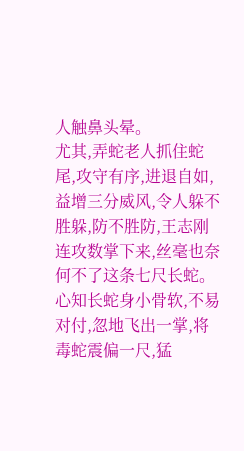人触鼻头晕。
尤其,弄蛇老人抓住蛇尾,攻守有序,进退自如,益增三分威风,令人躲不胜躲,防不胜防,王志刚连攻数掌下来,丝毫也奈何不了这条七尺长蛇。
心知长蛇身小骨软,不易对付,忽地飞出一掌,将毒蛇震偏一尺,猛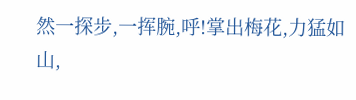然一探步,一挥腕,呼!掌出梅花,力猛如山,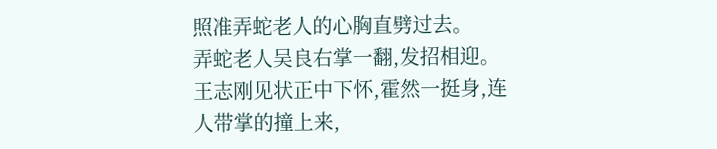照准弄蛇老人的心胸直劈过去。
弄蛇老人吴良右掌一翻,发招相迎。
王志刚见状正中下怀,霍然一挺身,连人带掌的撞上来,